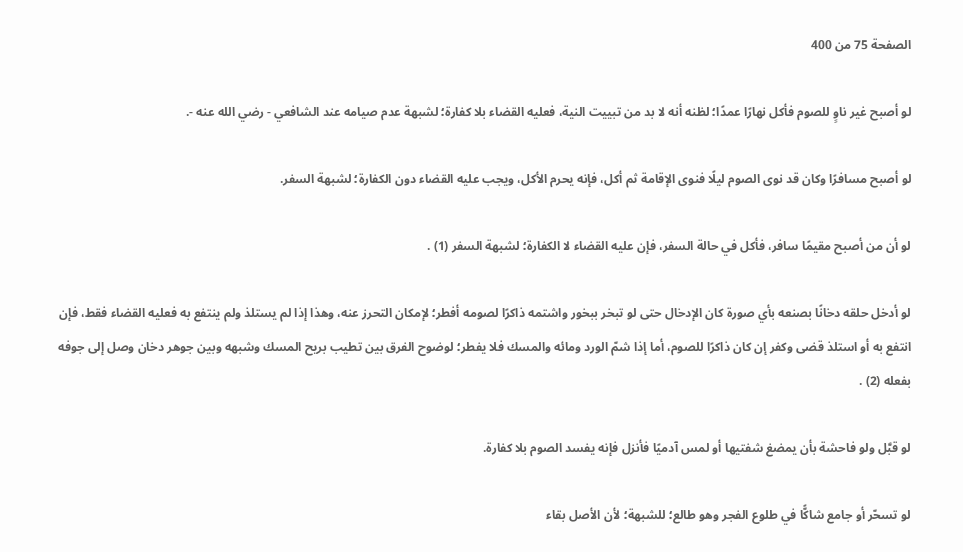الصفحة 75 من 400

لو أصبح غير ناوٍ للصوم فأكل نهارًا عمدًا؛ لظنه أنه لا بد من تبييت النية، فعليه القضاء بلا كفارة؛ لشبهة عدم صيامه عند الشافعي - رضي الله عنه -.

لو أصبح مسافرًا وكان قد نوى الصوم ليلًا فنوى الإقامة ثم أكل، فإنه يحرم الأكل، ويجب عليه القضاء دون الكفارة؛ لشبهة السفر.

لو أن من أصبح مقيمًا سافر، فأكل في حالة السفر، فإن عليه القضاء لا الكفارة؛ لشبهة السفر (1) .

لو أدخل حلقه دخانًا بصنعه بأي صورة كان الإدخال حتى لو تبخر ببخور واشتمه ذاكرًا لصومه أفطر؛ لإمكان التحرز عنه، وهذا إذا لم يستلذ ولم ينتفع به فعليه القضاء فقط، فإن انتفع به أو استلذ قضى وكفر إن كان ذاكرًا للصوم، أما إذا شمّ الورد ومائه والمسك فلا يفطر؛ لوضوح الفرق بين تطيب بريح المسك وشبهه وبين جوهر دخان وصل إلى جوفه بفعله (2) .

لو قبَّل ولو فاحشة بأن يمضغ شفتيها أو لمس آدميًا فأنزل فإنه يفسد الصوم بلا كفارة.

لو تسحّر أو جامع شاكًّا في طلوع الفجر وهو طالع؛ للشبهة؛ لأن الأصل بقاء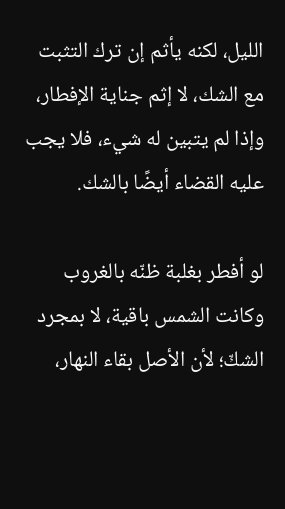الليل، لكنه يأثم إن ترك التثبت مع الشك، لا إثم جناية الإفطار، وإذا لم يتبين له شيء، فلا يجب عليه القضاء أيضًا بالشك.

لو أفطر بغلبة ظنّه بالغروب وكانت الشمس باقية، لا بمجرد الشكّ؛ لأن الأصل بقاء النهار،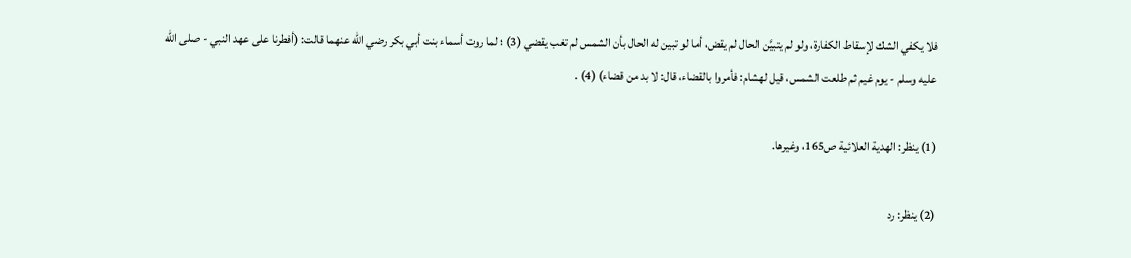فلا يكفي الشك لإسقاط الكفارة، ولو لم يتبيَّن الحال لم يقض، أما لو تبين له الحال بأن الشمس لم تغب يقضي (3) ؛ لما روت أسماء بنت أبي بكر رضي الله عنهما قالت: (أفطرنا على عهد النبي - صلى الله عليه وسلم - يوم غيم ثم طلعت الشمس، قيل لهشام: فأمروا بالقضاء، قال: لا بد من قضاء) (4) .

(1) ينظر: الهدية العلائية ص165، وغيرها.

(2) ينظر: رد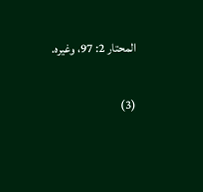المحتار 2: 97، وغيره.

(3)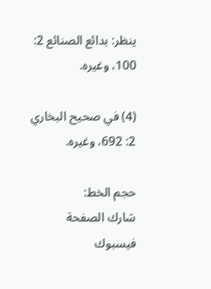ينظر: بدائع الصنائع 2: 100، وغيره.

(4) في صحيح البخاري 2: 692، وغيره.

حجم الخط:
شارك الصفحة
فيسبوك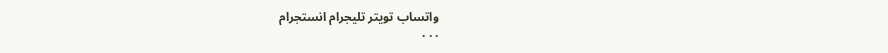واتساب تويتر تليجرام انستجرام
. . .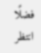فضلًا انتظر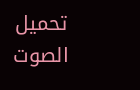تحميل الصوت